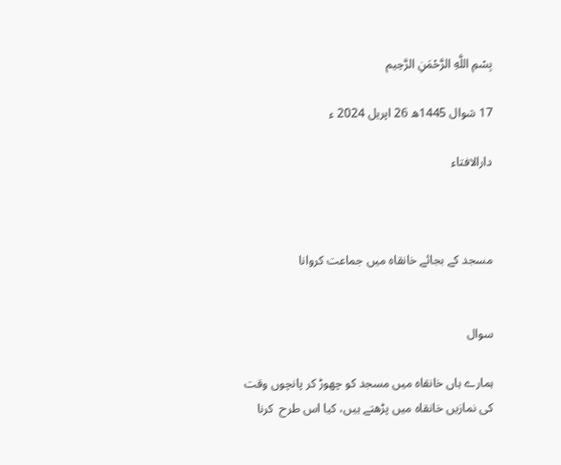بِسْمِ اللَّهِ الرَّحْمَنِ الرَّحِيم

17 شوال 1445ھ 26 اپریل 2024 ء

دارالافتاء



مسجد کے بجائے خانقاہ میں جماعت کروانا


سوال

ہمارے ہاں خانقاہ میں مسجد کو چھوڑ کر پانچوں وقت کی نمازیں خانقاہ میں پڑھتے ہیں، کیا اس طرح  کرنا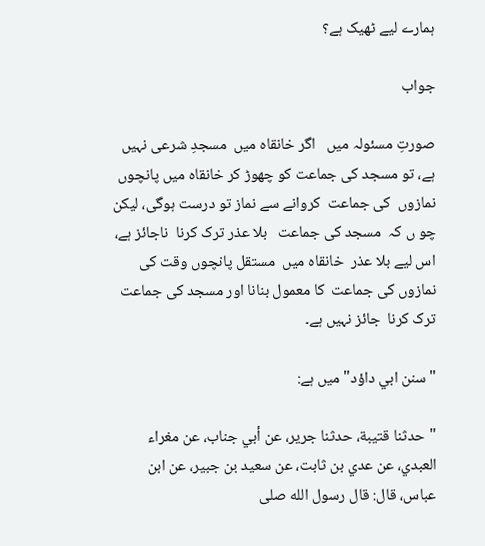ہمارے لیے ٹھیک ہے؟

جواب

صورتِ مسئولہ میں   اگر خانقاہ میں  مسجدِ شرعی نہیں ہے، تو مسجد کی جماعت کو چھوڑ کر خانقاہ میں پانچوں نمازوں  کی جماعت  کروانے سے نماز تو درست ہوگی، ليكن  چو ں کہ  مسجد کی جماعت   بلا عذر ترک کرنا  ناجائز ہے، اس ليے بلا عذر  خانقاہ میں  مستقل پانچوں وقت کی نمازوں کی جماعت  کا معمول بنانا اور مسجد کی جماعت ترک کرنا  جائز نہیں ہے۔

"سنن ابي داؤد" ميں ہے:

"حدثنا قتيبة، حدثنا جرير، عن أبي جناب، عن مغراء العبدي، عن عدي بن ثابت، عن سعيد بن جبير، عن ابن عباس، قال: قال رسول الله صلى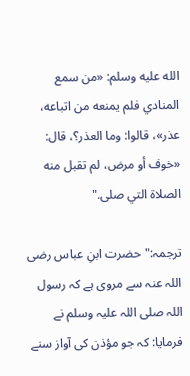الله عليه وسلم: «من سمع المنادي فلم يمنعه من اتباعه، عذر»، قالوا: وما العذر؟، قال: «خوف أو مرض، لم تقبل منه الصلاة التي صلى."

ترجمہ:"حضرت ابنِ عباس رضی اللہ عنہ سے مروی ہے کہ رسول اللہ صلی اللہ علیہ وسلم نے فرمایا: کہ جو مؤذن کی آواز سنے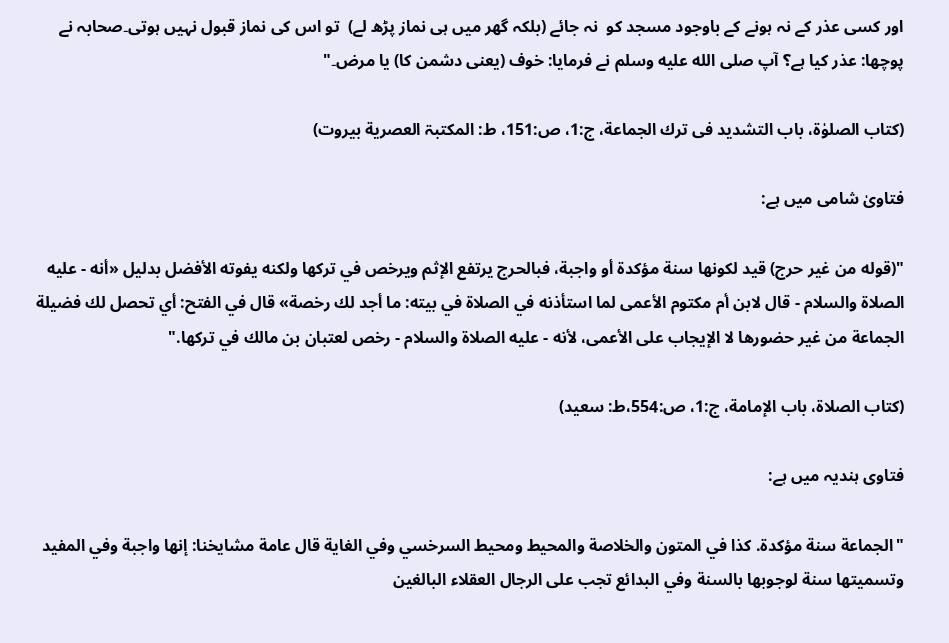اور کسی عذر کے نہ ہونے کے باوجود مسجد کو  نہ جائے (بلکہ گھر میں ہی نماز پڑھ لے)  تو اس کی نماز قبول نہیں ہوتی۔صحابہ نے پوچھا: عذر کیا ہے؟ آپ صلى الله عليه وسلم نے فرمایا: خوف (یعنی دشمن کا) یا مرض۔"

(کتاب الصلوٰۃ، باب التشدید فی ترك الجماعة، ج:1، ص:151، ط: المکتبۃ العصریة بیروت)

فتاویٰ شامی میں ہے:

"(قوله من غير حرج) قيد لكونها سنة مؤكدة أو واجبة، فبالحرج يرتفع الإثم ويرخص في تركها ولكنه يفوته الأفضل بدليل «أنه - عليه الصلاة والسلام - قال لابن أم مكتوم الأعمى لما استأذنه في الصلاة في بيته: ما أجد لك رخصة» قال في الفتح: أي تحصل لك فضيلة الجماعة من غير حضورها لا الإيجاب على الأعمى، لأنه - عليه الصلاة والسلام - رخص لعتبان بن مالك في تركها."

(كتاب الصلاة، باب الإمامة، ج:1، ص:554،ط: سعید)

فتاوی ہندیہ میں ہے:

"الجماعة سنة مؤكدة. كذا في المتون والخلاصة والمحيط ومحيط السرخسي وفي الغاية قال عامة مشايخنا: إنها واجبة وفي المفيد وتسميتها سنة لوجوبها بالسنة وفي البدائع تجب على الرجال العقلاء البالغين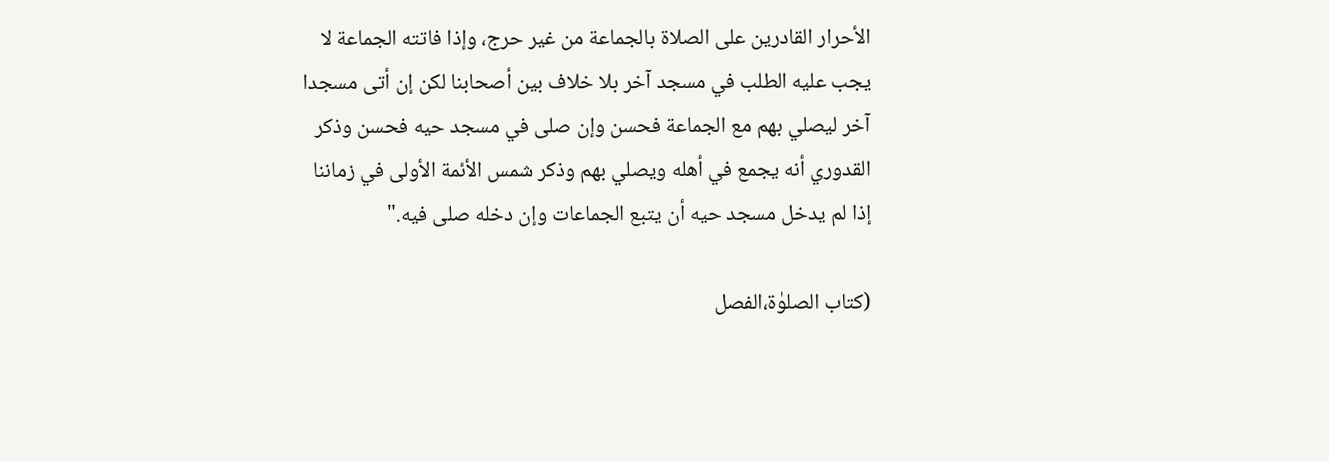الأحرار القادرين على الصلاة بالجماعة من غير حرج، وإذا فاتته الجماعة لا يجب عليه الطلب في مسجد آخر بلا خلاف بين أصحابنا لكن إن أتى مسجدا آخر ليصلي بهم مع الجماعة فحسن وإن صلى في مسجد حيه فحسن وذكر القدوري أنه يجمع في أهله ويصلي بهم وذكر شمس الأئمة الأولى في زماننا إذا لم يدخل مسجد حيه أن يتبع الجماعات وإن دخله صلى فيه."

(کتاب الصلوٰۃ،الفصل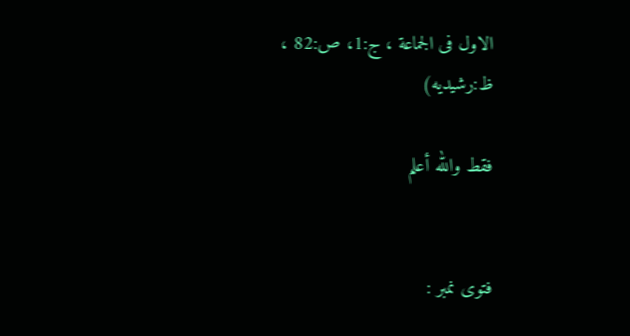الاول فی الجماعة ، ج:1، ص:82 ، ظ:رشیدیه)

فقط والله أعلم


فتوی نمبر :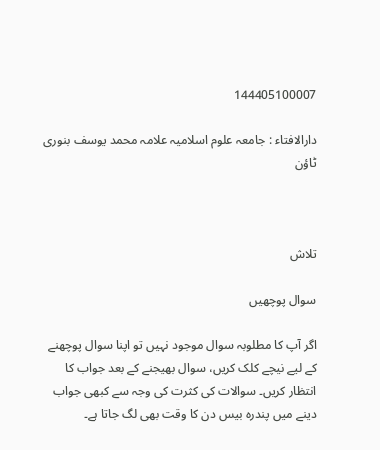144405100007

دارالافتاء : جامعہ علوم اسلامیہ علامہ محمد یوسف بنوری ٹاؤن



تلاش

سوال پوچھیں

اگر آپ کا مطلوبہ سوال موجود نہیں تو اپنا سوال پوچھنے کے لیے نیچے کلک کریں، سوال بھیجنے کے بعد جواب کا انتظار کریں۔ سوالات کی کثرت کی وجہ سے کبھی جواب دینے میں پندرہ بیس دن کا وقت بھی لگ جاتا ہے۔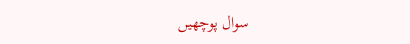سوال پوچھیں